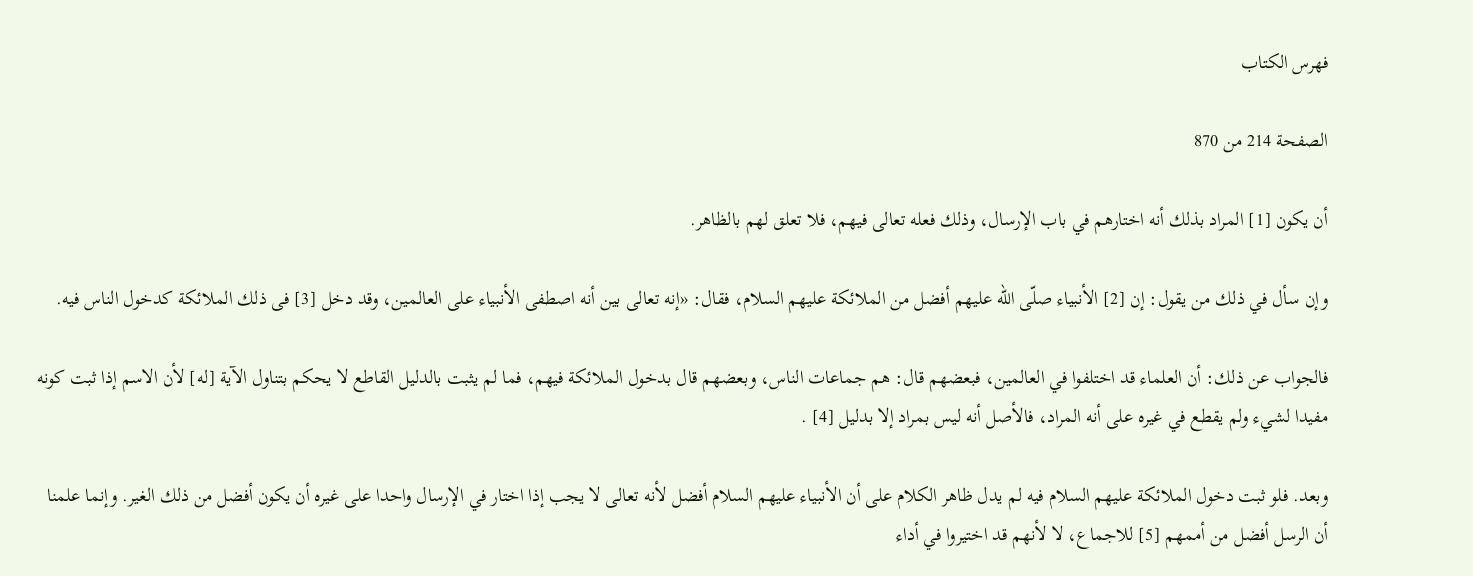فهرس الكتاب

الصفحة 214 من 870

أن يكون [1] المراد بذلك أنه اختارهم في باب الإرسال، وذلك فعله تعالى فيهم، فلا تعلق لهم بالظاهر.

وإن سأل في ذلك من يقول: إن [2] الأنبياء صلّى الله عليهم أفضل من الملائكة عليهم السلام، فقال: «إنه تعالى بين أنه اصطفى الأنبياء على العالمين، وقد دخل [3] فى ذلك الملائكة كدخول الناس فيه.

فالجواب عن ذلك: أن العلماء قد اختلفوا في العالمين، فبعضهم قال: هم جماعات الناس، وبعضهم قال بدخول الملائكة فيهم، فما لم يثبت بالدليل القاطع لا يحكم بتناول الآية [له] لأن الاسم إذا ثبت كونه مفيدا لشيء ولم يقطع في غيره على أنه المراد، فالأصل أنه ليس بمراد إلا بدليل [4] .

وبعد. فلو ثبت دخول الملائكة عليهم السلام فيه لم يدل ظاهر الكلام على أن الأنبياء عليهم السلام أفضل لأنه تعالى لا يجب إذا اختار في الإرسال واحدا على غيره أن يكون أفضل من ذلك الغير. وإنما علمنا أن الرسل أفضل من أممهم [5] للاجماع، لا لأنهم قد اختيروا في أداء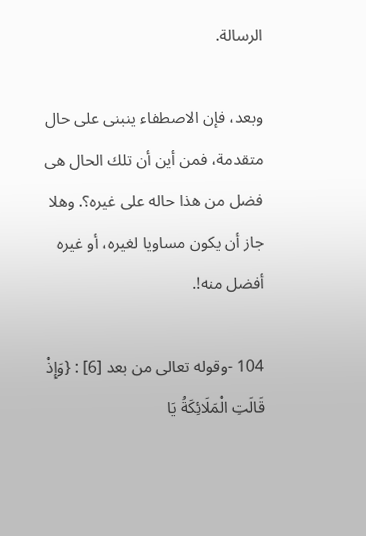الرسالة.

وبعد، فإن الاصطفاء ينبنى على حال متقدمة، فمن أين أن تلك الحال هى فضل من هذا حاله على غيره؟. وهلا جاز أن يكون مساويا لغيره، أو غيره أفضل منه!.

104 -وقوله تعالى من بعد [6] : {وَإِذْ قَالَتِ الْمَلَائِكَةُ يَا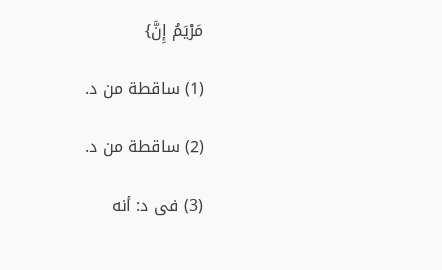مَرْيَمُ إِنَّ}

(1) ساقطة من د.

(2) ساقطة من د.

(3) فى د: أنه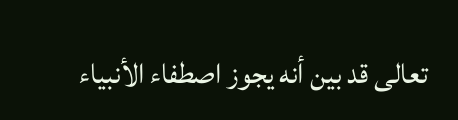تعالى قد بين أنه يجوز اصطفاء الأنبياء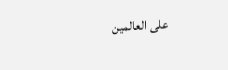على العالمين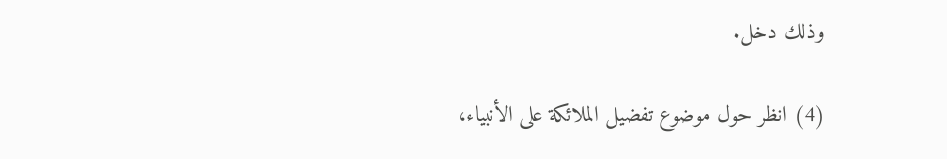وذلك دخل.

(4) انظر حول موضوع تفضيل الملائكة على الأنبياء،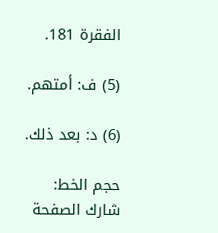الفقرة 181.

(5) ف: أمتهم.

(6) د: بعد ذلك.

حجم الخط:
شارك الصفحة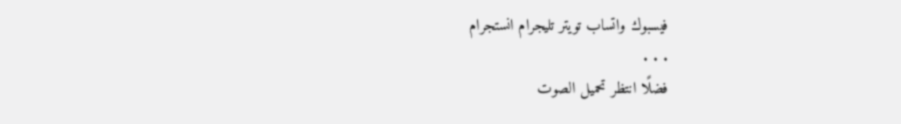فيسبوك واتساب تويتر تليجرام انستجرام
. . .
فضلًا انتظر تحميل الصوت